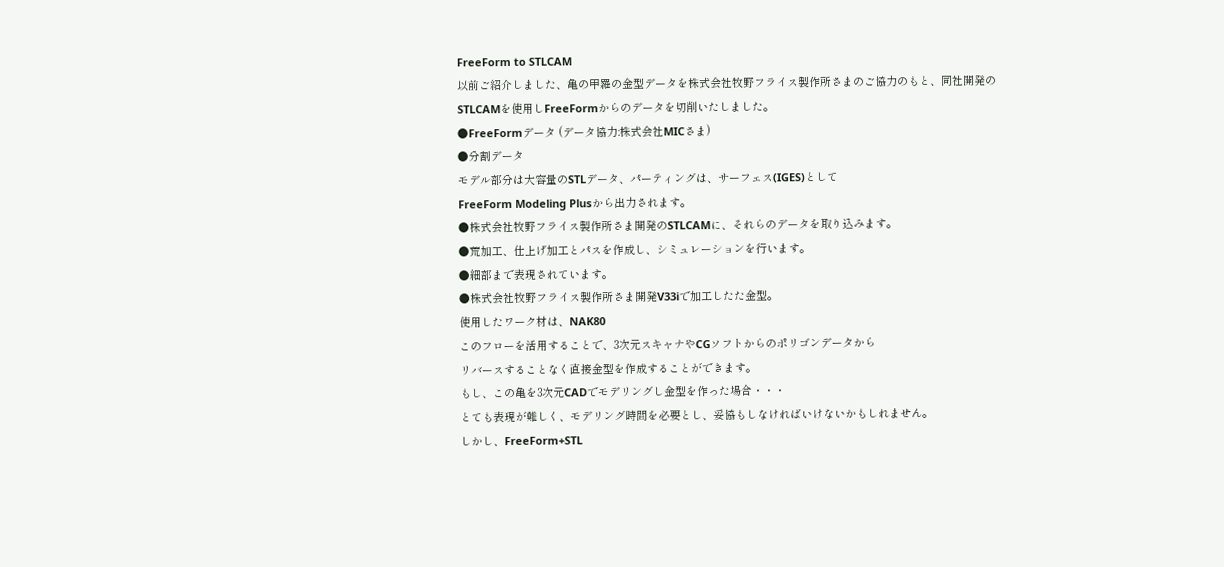FreeForm to STLCAM
以前ご紹介しました、亀の甲羅の金型データを株式会社牧野フライス製作所さまのご協力のもと、同社開発のSTLCAMを使用しFreeFormからのデータを切削いたしました。
●FreeFormデータ (データ協力:株式会社MICさま)
●分割データ
モデル部分は大容量のSTLデータ、パーティングは、サーフェス(IGES)として
FreeForm Modeling Plusから出力されます。
●株式会社牧野フライス製作所さま開発のSTLCAMに、それらのデータを取り込みます。
●荒加工、仕上げ加工とパスを作成し、シミュレーションを行います。
●細部まで表現されています。
●株式会社牧野フライス製作所さま開発V33iで加工したた金型。
使用したワーク材は、NAK80
このフローを活用することで、3次元スキャナやCGソフトからのポリゴンデータから
リバースすることなく直接金型を作成することができます。
もし、この亀を3次元CADでモデリングし金型を作った場合・・・
とても表現が難しく、モデリング時間を必要とし、妥協もしなければいけないかもしれません。
しかし、FreeForm+STL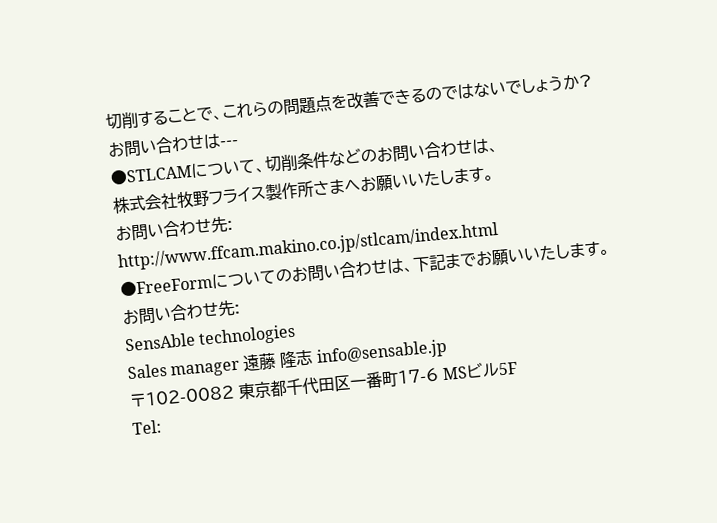切削することで、これらの問題点を改善できるのではないでしょうか?
お問い合わせは---
●STLCAMについて、切削条件などのお問い合わせは、
株式会社牧野フライス製作所さまへお願いいたします。
お問い合わせ先:
http://www.ffcam.makino.co.jp/stlcam/index.html
●FreeFormについてのお問い合わせは、下記までお願いいたします。
お問い合わせ先:
SensAble technologies
Sales manager 遠藤 隆志 info@sensable.jp
〒102-0082 東京都千代田区一番町17-6 MSビル5F
Tel: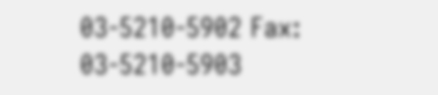03-5210-5902 Fax: 03-5210-5903